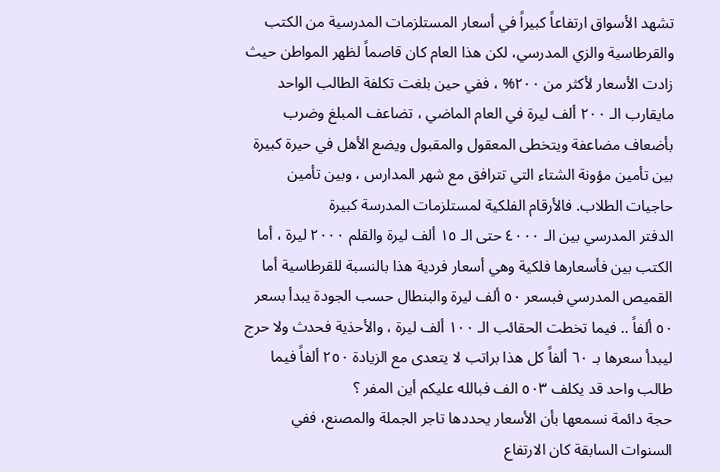تشهد الأسواق ارتفاعاً كبيراً في أسعار المستلزمات المدرسية من الكتب والقرطاسية والزي المدرسي، لكن هذا العام كان قاصماً لظهر المواطن حيث زادت الأسعار لأكثر من ٢٠٠% ، ففي حين بلغت تكلفة الطالب الواحد مايقارب الـ ٢٠٠ ألف ليرة في العام الماضي ، تضاعف المبلغ وضرب بأضعاف مضاعفة ويتخطى المعقول والمقبول ويضع الأهل في حيرة كبيرة بين تأمين مؤونة الشتاء التي تترافق مع شهر المدارس ، وبين تأمين حاجيات الطلاب. فالأرقام الفلكية لمستلزمات المدرسة كبيرة
الدفتر المدرسي بين الـ ٤٠٠٠ حتى الـ ١٥ ألف ليرة والقلم ٢٠٠٠ ليرة ، أما الكتب بين فأسعارها فلكية وهي أسعار فردية هذا بالنسبة للقرطاسية أما القميص المدرسي فبسعر ٥٠ ألف ليرة والبنطال حسب الجودة يبدأ بسعر ٥٠ ألفاً .. فيما تخطت الحقائب الـ ١٠٠ ألف ليرة ، والأحذية فحدث ولا حرج ليبدأ سعرها بـ ٦٠ ألفاً كل هذا براتب لا يتعدى مع الزيادة ٢٥٠ ألفاً فيما طالب واحد قد يكلف ٥٠٣ الف فبالله عليكم أين المفر ؟
حجة دائمة نسمعها بأن الأسعار يحددها تاجر الجملة والمصنع، ففي السنوات السابقة كان الارتفاع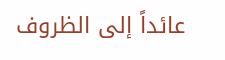عائداً إلى الظروف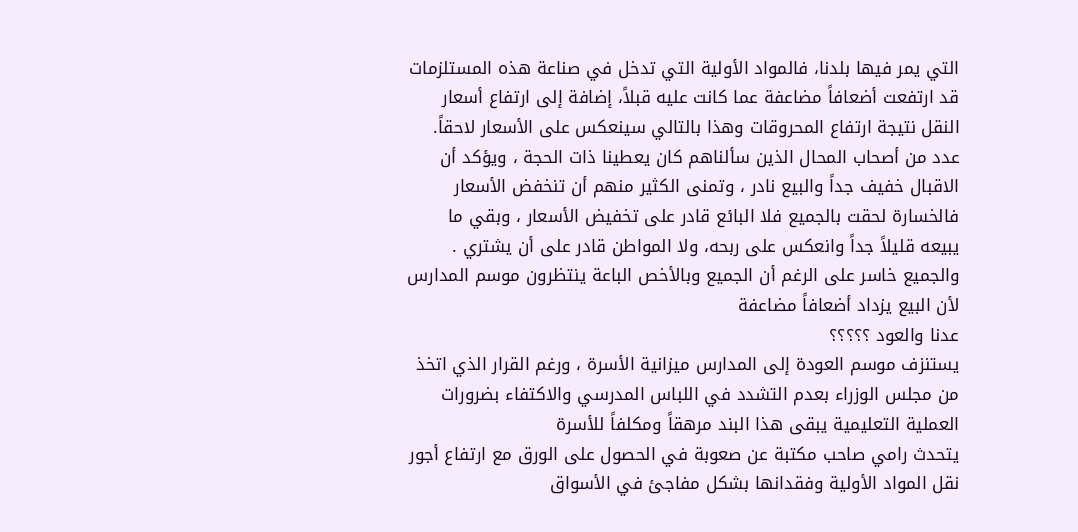التي يمر فيها بلدنا، فالمواد الأولية التي تدخل في صناعة هذه المستلزمات قد ارتفعت أضعافاً مضاعفة عما كانت عليه قبلاً، إضافة إلى ارتفاع أسعار النقل نتيجة ارتفاع المحروقات وهذا بالتالي سينعكس على الأسعار لاحقاً.
عدد من أصحاب المحال الذين سألناهم كان يعطينا ذات الحجة ، ويؤكد أن الاقبال خفيف جداً والبيع نادر ، وتمنى الكثير منهم أن تنخفض الأسعار فالخسارة لحقت بالجميع فلا البائع قادر على تخفيض الأسعار ، وبقي ما يبيعه قليلاً جداً وانعكس على ربحه، ولا المواطن قادر على أن يشتري .
والجميع خاسر على الرغم أن الجميع وبالأخص الباعة ينتظرون موسم المدارس لأن البيع يزداد أضعافاً مضاعفة
عدنا والعود ؟؟؟؟؟
يستنزف موسم العودة إلى المدارس ميزانية الأسرة ، ورغم القرار الذي اتخذ من مجلس الوزراء بعدم التشدد في اللباس المدرسي والاكتفاء بضرورات العملية التعليمية يبقى هذا البند مرهقاً ومكلفاً للأسرة
يتحدث رامي صاحب مكتبة عن صعوبة في الحصول على الورق مع ارتفاع أجور نقل المواد الأولية وفقدانها بشكل مفاجئ في الأسواق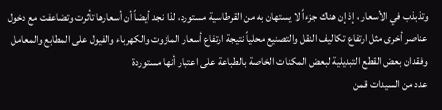وتذبذب في الأسعار ، إذ إن هناك جزءاً لا يستهان به من القرطاسية مستورد، لذا نجد أيضاً أن أسعارها تأثرت وتضاعفت مع دخول عناصر أخرى مثل ارتفاع تكاليف النقل والتصنيع محلياً نتيجة ارتفاع أسعار المازوت والكهرباء والفيول على المطابع والمعامل وفقدان بعض القطع التبديلية لبعض المكنات الخاصة بالطباعة على اعتبار أنها مستوردة
عدد من السيدات قمن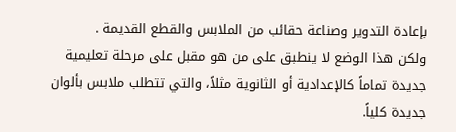بإعادة التدوير وصناعة حقائب من الملابس والقطع القديمة .
ولكن هذا الوضع لا ينطبق على من هو مقبل على مرحلة تعليمية جديدة تماماً كالإعدادية أو الثانوية مثلاً، والتي تتطلب ملابس بألوان جديدة كلياً.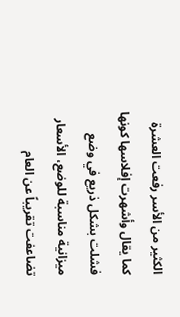الكثير من الأسر رفعت العشرة كما يقال وأشهرت إفلاسها كونها فشلت بشكل ذريع في وضع ميزانية مناسبة للوضع، الأسعار تضاعفت تقريباً عن العام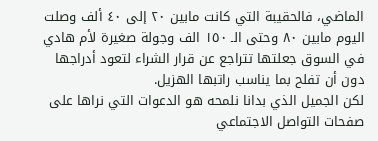الماضي، فالحقيبة التي كانت مابين ٢٠ إلى ٤٠ ألف وصلت اليوم مابين ٨٠ وحتى الـ ١٥٠ الف وجولة صغيرة لأم هادي في السوق جعلتها تتراجع عن قرار الشراء لتعود أدراجها دون أن تفلح بما يناسب راتبها الهزيل.
لكن الجميل الذي بدانا نلمحه هو الدعوات التي نراها على صفحات التواصل الاجتماعي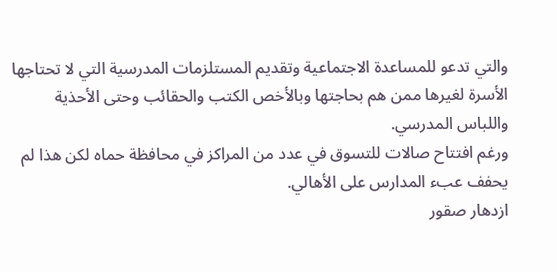والتي تدعو للمساعدة الاجتماعية وتقديم المستلزمات المدرسية التي لا تحتاجها الأسرة لغيرها ممن هم بحاجتها وبالأخص الكتب والحقائب وحتى الأحذية واللباس المدرسي.
ورغم افتتاح صالات للتسوق في عدد من المراكز في محافظة حماه لكن هذا لم يحفف عبء المدارس على الأهالي.
ازدهار صقور